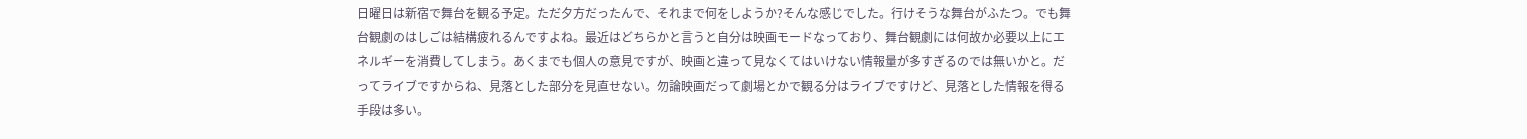日曜日は新宿で舞台を観る予定。ただ夕方だったんで、それまで何をしようか?そんな感じでした。行けそうな舞台がふたつ。でも舞台観劇のはしごは結構疲れるんですよね。最近はどちらかと言うと自分は映画モードなっており、舞台観劇には何故か必要以上にエネルギーを消費してしまう。あくまでも個人の意見ですが、映画と違って見なくてはいけない情報量が多すぎるのでは無いかと。だってライブですからね、見落とした部分を見直せない。勿論映画だって劇場とかで観る分はライブですけど、見落とした情報を得る手段は多い。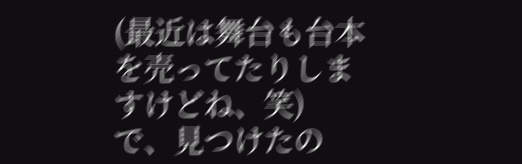(最近は舞台も台本を売ってたりしますけどね、笑)
で、見つけたの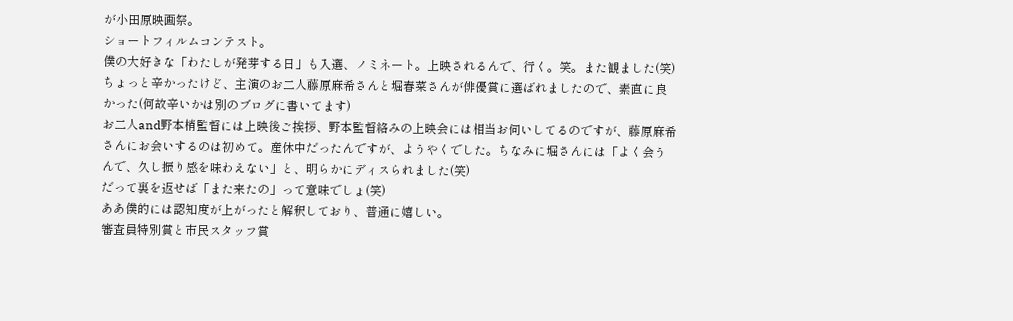が小田原映画祭。
ショートフィルムコンテスト。
僕の大好きな「わたしが発芽する日」も入選、ノミネート。上映されるんで、行く。笑。また観ました(笑)
ちょっと辛かったけど、主演のお二人藤原麻希さんと堀春菜さんが俳優賞に選ばれましたので、素直に良かった(何故辛いかは別のブログに書いてます)
お二人and野本梢監督には上映後ご挨拶、野本監督絡みの上映会には相当お伺いしてるのですが、藤原麻希さんにお会いするのは初めて。産休中だったんですが、ようやくでした。ちなみに堀さんには「よく会うんで、久し振り感を味わえない」と、明らかにディスられました(笑)
だって裏を返せば「また来たの」って意味でしょ(笑)
ああ僕的には認知度が上がったと解釈しており、普通に嬉しい。
審査員特別賞と市民スタッフ賞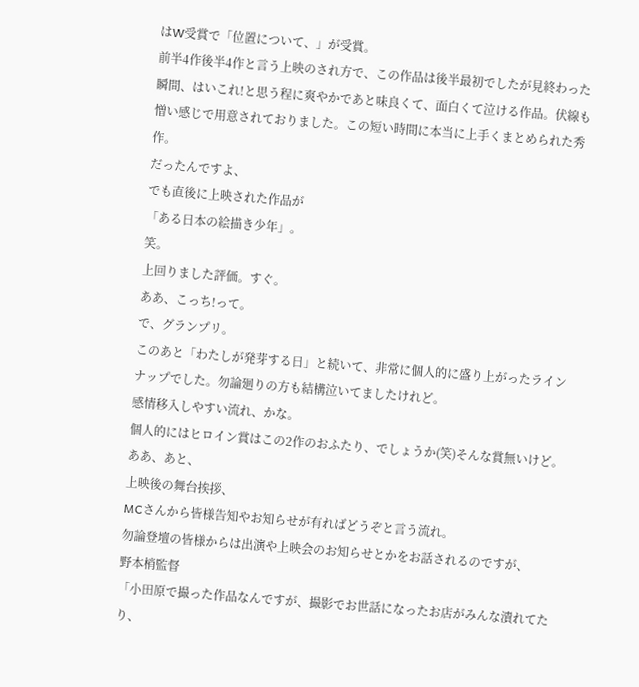はW受賞で「位置について、」が受賞。
前半4作後半4作と言う上映のされ方で、この作品は後半最初でしたが見終わった瞬間、はいこれ!と思う程に爽やかであと味良くて、面白くて泣ける作品。伏線も憎い感じで用意されておりました。この短い時間に本当に上手くまとめられた秀作。
だったんですよ、
でも直後に上映された作品が
「ある日本の絵描き少年」。
笑。
上回りました評価。すぐ。
ああ、こっち!って。
で、グランプリ。
このあと「わたしが発芽する日」と続いて、非常に個人的に盛り上がったラインナップでした。勿論廻りの方も結構泣いてましたけれど。
感情移入しやすい流れ、かな。
個人的にはヒロイン賞はこの2作のおふたり、でしょうか(笑)そんな賞無いけど。
ああ、あと、
上映後の舞台挨拶、
MCさんから皆様告知やお知らせが有ればどうぞと言う流れ。
勿論登壇の皆様からは出演や上映会のお知らせとかをお話されるのですが、
野本梢監督
「小田原で撮った作品なんですが、撮影でお世話になったお店がみんな潰れてたり、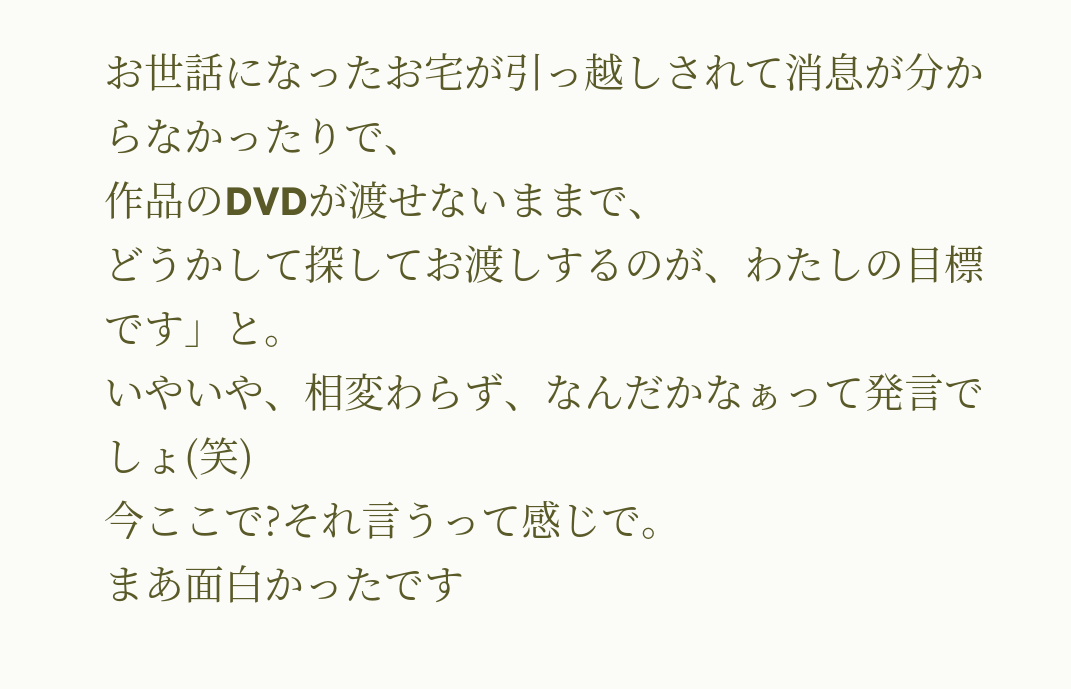お世話になったお宅が引っ越しされて消息が分からなかったりで、
作品のDVDが渡せないままで、
どうかして探してお渡しするのが、わたしの目標です」と。
いやいや、相変わらず、なんだかなぁって発言でしょ(笑)
今ここで?それ言うって感じで。
まあ面白かったです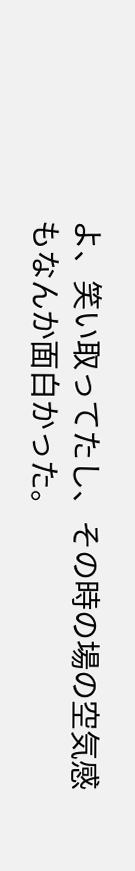よ、笑い取ってたし、その時の場の空気感もなんか面白かった。